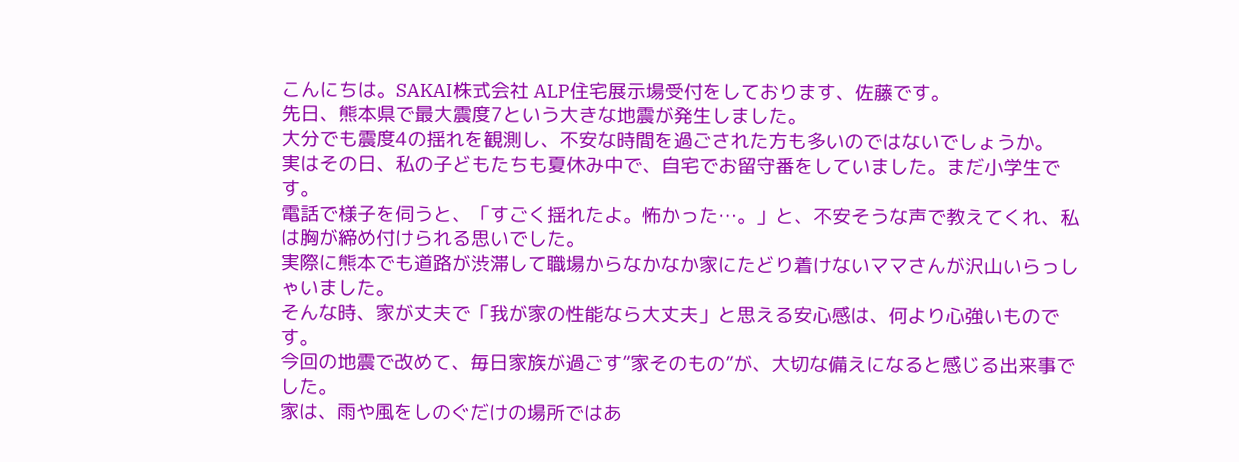こんにちは。SAKAI株式会社 ALP住宅展示場受付をしております、佐藤です。
先日、熊本県で最大震度7という大きな地震が発生しました。
大分でも震度4の揺れを観測し、不安な時間を過ごされた方も多いのではないでしょうか。
実はその日、私の子どもたちも夏休み中で、自宅でお留守番をしていました。まだ小学生です。
電話で様子を伺うと、「すごく揺れたよ。怖かった…。」と、不安そうな声で教えてくれ、私は胸が締め付けられる思いでした。
実際に熊本でも道路が渋滞して職場からなかなか家にたどり着けないママさんが沢山いらっしゃいました。
そんな時、家が丈夫で「我が家の性能なら大丈夫」と思える安心感は、何より心強いものです。
今回の地震で改めて、毎日家族が過ごす”家そのもの”が、大切な備えになると感じる出来事でした。
家は、雨や風をしのぐだけの場所ではあ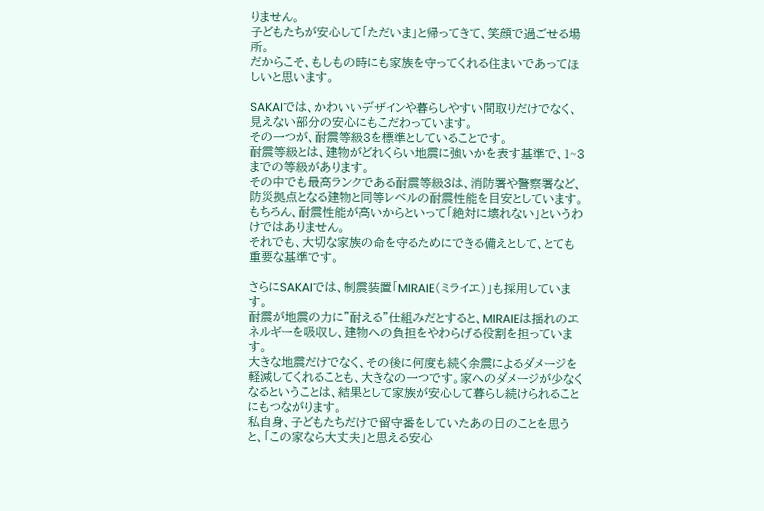りません。
子どもたちが安心して「ただいま」と帰ってきて、笑顔で過ごせる場所。
だからこそ、もしもの時にも家族を守ってくれる住まいであってほしいと思います。

SAKAIでは、かわいいデザインや暮らしやすい間取りだけでなく、見えない部分の安心にもこだわっています。
その一つが、耐震等級3を標準としていることです。
耐震等級とは、建物がどれくらい地震に強いかを表す基準で、1~3までの等級があります。
その中でも最高ランクである耐震等級3は、消防署や警察署など、防災拠点となる建物と同等レベルの耐震性能を目安としています。
もちろん、耐震性能が高いからといって「絶対に壊れない」というわけではありません。
それでも、大切な家族の命を守るためにできる備えとして、とても重要な基準です。

さらにSAKAIでは、制震装置「MIRAIE(ミライエ)」も採用しています。
耐震が地震の力に”耐える”仕組みだとすると、MIRAIEは揺れのエネルギーを吸収し、建物への負担をやわらげる役割を担っています。
大きな地震だけでなく、その後に何度も続く余震によるダメージを軽減してくれることも、大きなの一つです。家へのダメージが少なくなるということは、結果として家族が安心して暮らし続けられることにもつながります。
私自身、子どもたちだけで留守番をしていたあの日のことを思うと、「この家なら大丈夫」と思える安心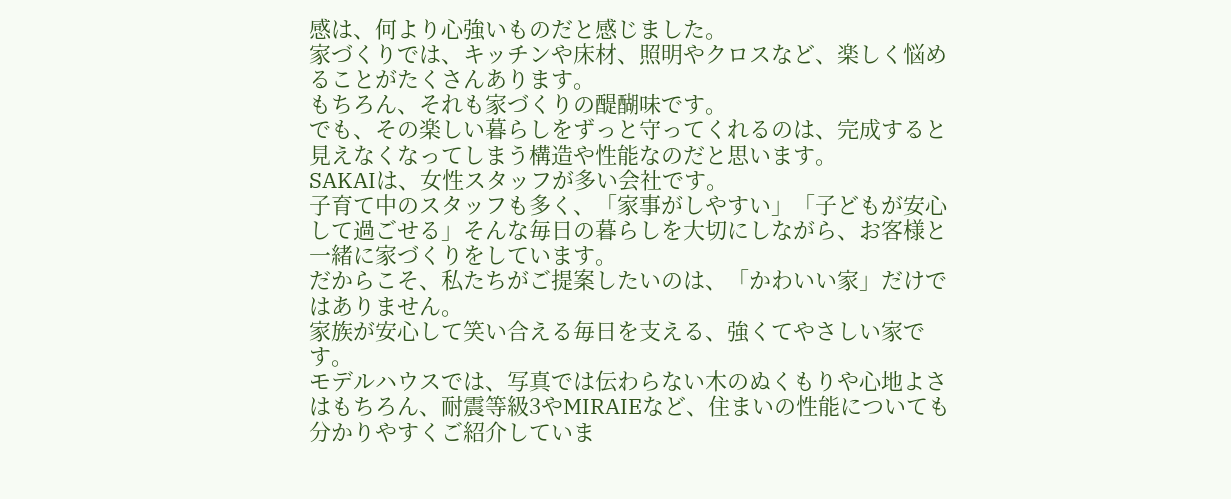感は、何より心強いものだと感じました。
家づくりでは、キッチンや床材、照明やクロスなど、楽しく悩めることがたくさんあります。
もちろん、それも家づくりの醍醐味です。
でも、その楽しい暮らしをずっと守ってくれるのは、完成すると見えなくなってしまう構造や性能なのだと思います。
SAKAIは、女性スタッフが多い会社です。
子育て中のスタッフも多く、「家事がしやすい」「子どもが安心して過ごせる」そんな毎日の暮らしを大切にしながら、お客様と一緒に家づくりをしています。
だからこそ、私たちがご提案したいのは、「かわいい家」だけではありません。
家族が安心して笑い合える毎日を支える、強くてやさしい家です。
モデルハウスでは、写真では伝わらない木のぬくもりや心地よさはもちろん、耐震等級3やMIRAIEなど、住まいの性能についても分かりやすくご紹介していま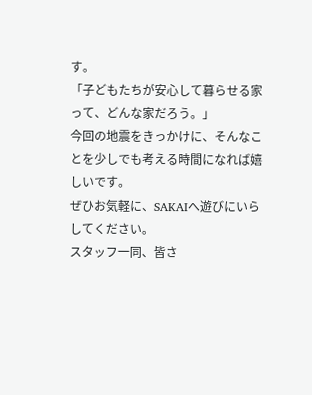す。
「子どもたちが安心して暮らせる家って、どんな家だろう。」
今回の地震をきっかけに、そんなことを少しでも考える時間になれば嬉しいです。
ぜひお気軽に、SAKAIへ遊びにいらしてください。
スタッフ一同、皆さ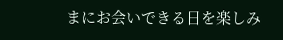まにお会いできる日を楽しみ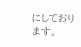にしております。